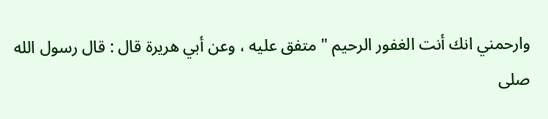وارحمني انك أنت الغفور الرحيم " متفق عليه ، وعن أبي هريرة قال : قال رسول الله صلى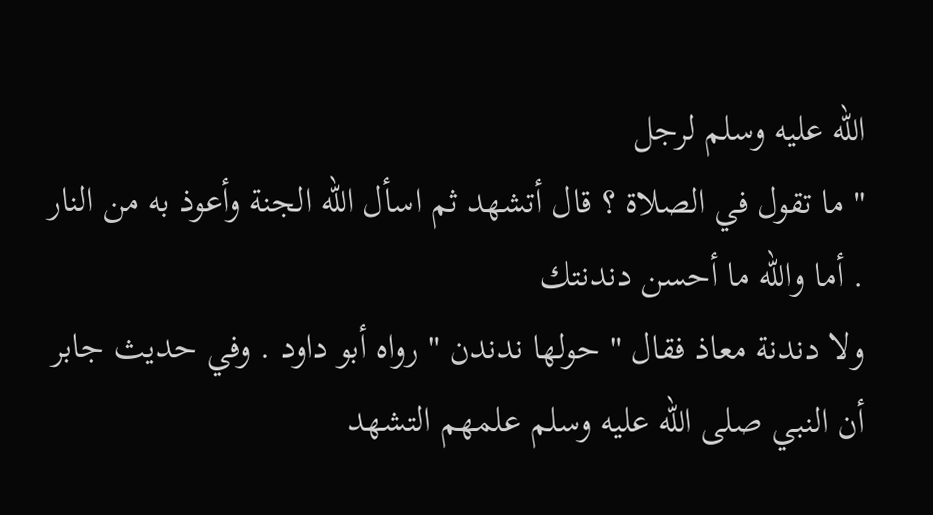الله عليه وسلم لرجل
" ما تقول في الصلاة ؟ قال أتشهد ثم اسأل الله الجنة وأعوذ به من النار . أما والله ما أحسن دندنتك
ولا دندنة معاذ فقال " حولها ندندن " رواه أبو داود . وفي حديث جابر أن النبي صلى الله عليه وسلم علمهم التشهد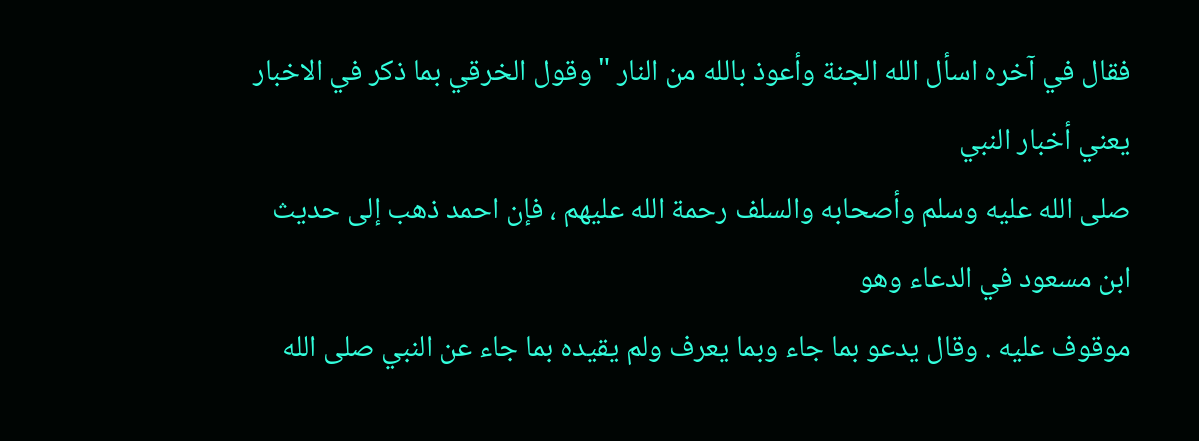فقال في آخره اسأل الله الجنة وأعوذ بالله من النار " وقول الخرقي بما ذكر في الاخبار يعني أخبار النبي
صلى الله عليه وسلم وأصحابه والسلف رحمة الله عليهم ، فإن احمد ذهب إلى حديث ابن مسعود في الدعاء وهو
موقوف عليه . وقال يدعو بما جاء وبما يعرف ولم يقيده بما جاء عن النبي صلى الله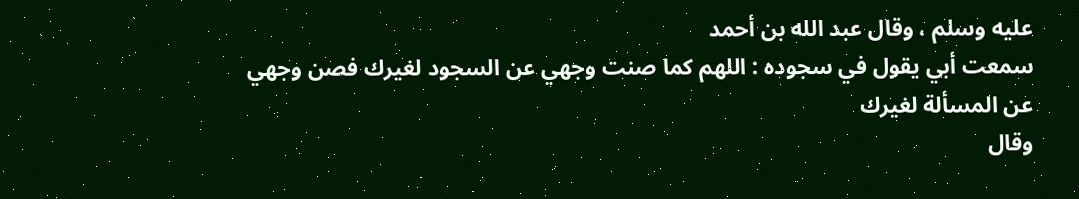عليه وسلم ، وقال عبد الله بن أحمد
سمعت أبي يقول في سجوده : اللهم كما صنت وجهي عن السجود لغيرك فصن وجهي عن المسألة لغيرك
وقال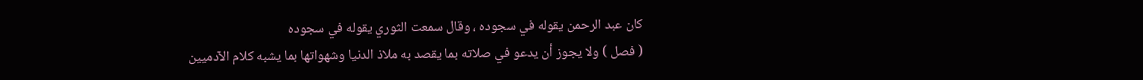كان عبد الرحمن يقوله في سجوده ، وقال سمعت الثوري يقوله في سجوده
( فصل ) ولا يجوز أن يدعو في صلاته بما يقصد به ملاذ الدنيا وشهواتها بما يشبه كلام الآدميين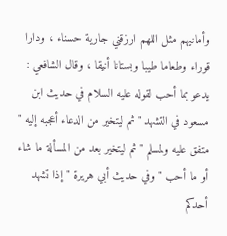وأمانيهم مثل اللهم ارزقني جارية حسناء ، ودارا قوراء وطعاما طيبا وبستانا أنيقا ، وقال الشافعي :
يدعو بما أحب لقوله عليه السلام في حديث ابن مسعود في التشهد " ثم ليتخير من الدعاء أعجبه إليه "
متفق عليه ولمسلم " ثم ليتخير بعد من المسألة ما شاء أو ما أحب " وفي حديث أبي هريرة " إذا تشهد
أحدكم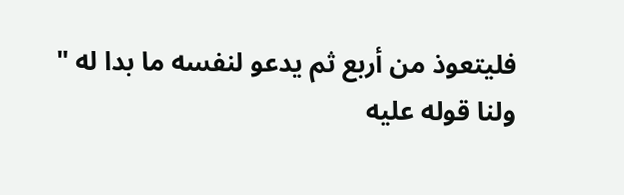فليتعوذ من أربع ثم يدعو لنفسه ما بدا له "
ولنا قوله عليه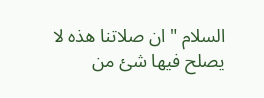السلام " ان صلاتنا هذه لا يصلح فيها شئ من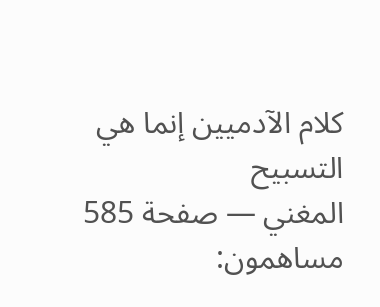كلام الآدميين إنما هي التسبيح
المغني — صفحة 585
مساهمون: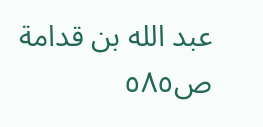عبد الله بن قدامة
ص٥٨٥